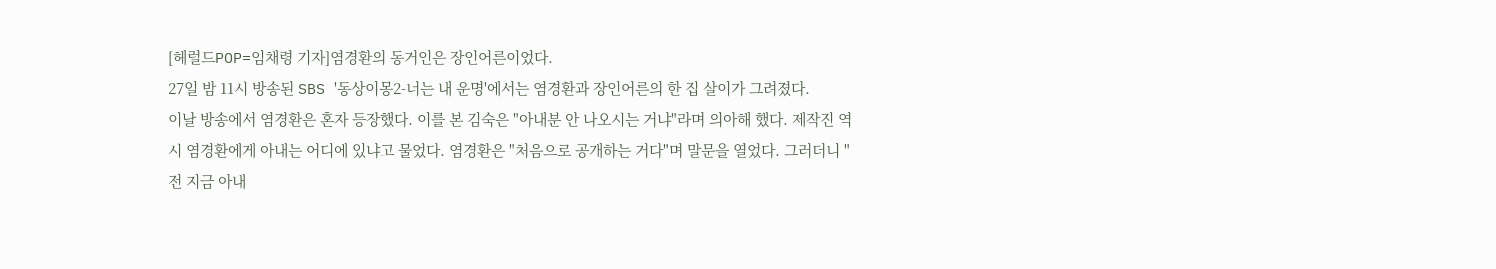[헤럴드POP=임채령 기자]염경환의 동거인은 장인어른이었다.
27일 밤 11시 방송된 SBS '동상이몽2-너는 내 운명'에서는 염경환과 장인어른의 한 집 살이가 그려졌다.
이날 방송에서 염경환은 혼자 등장했다. 이를 본 김숙은 "아내분 안 나오시는 거냐"라며 의아해 했다. 제작진 역시 염경환에게 아내는 어디에 있냐고 물었다. 염경환은 "처음으로 공개하는 거다"며 말문을 열었다. 그러더니 "전 지금 아내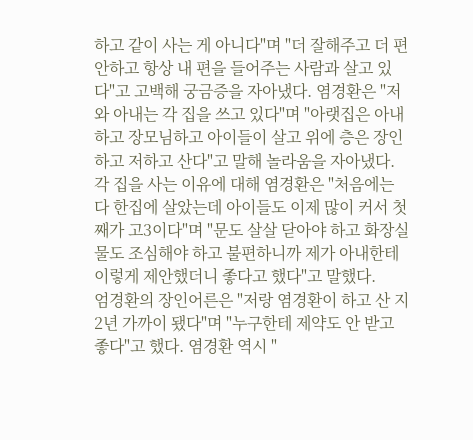하고 같이 사는 게 아니다"며 "더 잘해주고 더 편안하고 항상 내 편을 들어주는 사람과 살고 있다"고 고백해 궁금증을 자아냈다. 염경환은 "저와 아내는 각 집을 쓰고 있다"며 "아랫집은 아내하고 장모님하고 아이들이 살고 위에 층은 장인하고 저하고 산다"고 말해 놀라움을 자아냈다.
각 집을 사는 이유에 대해 염경환은 "처음에는 다 한집에 살았는데 아이들도 이제 많이 커서 첫째가 고3이다"며 "문도 살살 닫아야 하고 화장실 물도 조심해야 하고 불편하니까 제가 아내한테 이렇게 제안했더니 좋다고 했다"고 말했다.
엄경환의 장인어른은 "저랑 염경환이 하고 산 지 2년 가까이 됐다"며 "누구한테 제약도 안 받고 좋다"고 했다. 염경환 역시 "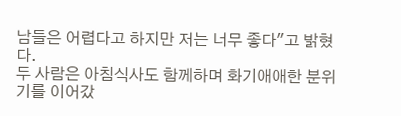남들은 어렵다고 하지만 저는 너무 좋다"고 밝혔다.
두 사람은 아침식사도 함께하며 화기애애한 분위기를 이어갔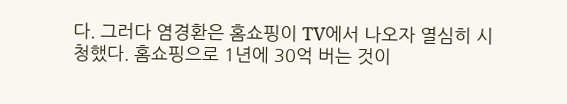다. 그러다 염경환은 홈쇼핑이 TV에서 나오자 열심히 시청했다. 홈쇼핑으로 1년에 30억 버는 것이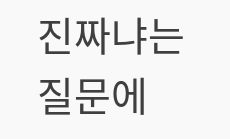진짜냐는 질문에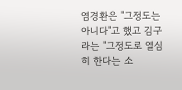염경환은 "그정도는 아니다"고 했고 김구라는 "그정도로 열심히 한다는 소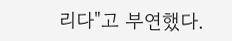리다"고 부연했다.